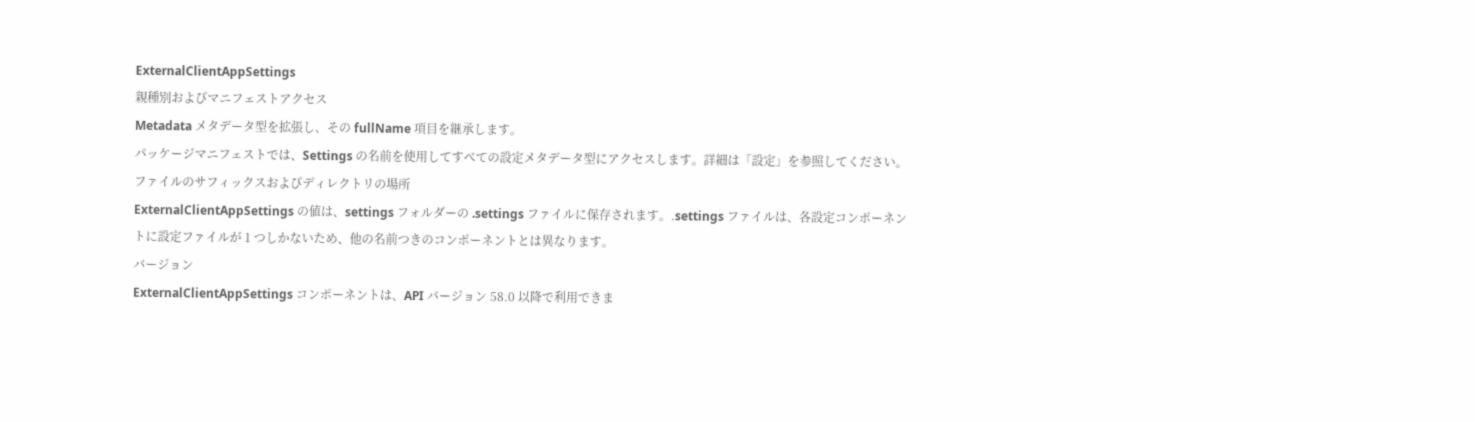ExternalClientAppSettings
親種別およびマニフェストアクセス
Metadata メタデータ型を拡張し、その fullName 項目を継承します。
パッケージマニフェストでは、Settings の名前を使用してすべての設定メタデータ型にアクセスします。詳細は「設定」を参照してください。
ファイルのサフィックスおよびディレクトリの場所
ExternalClientAppSettings の値は、settings フォルダーの .settings ファイルに保存されます。.settings ファイルは、各設定コンポーネントに設定ファイルが 1 つしかないため、他の名前つきのコンポーネントとは異なります。
バージョン
ExternalClientAppSettings コンポーネントは、API バージョン 58.0 以降で利用できま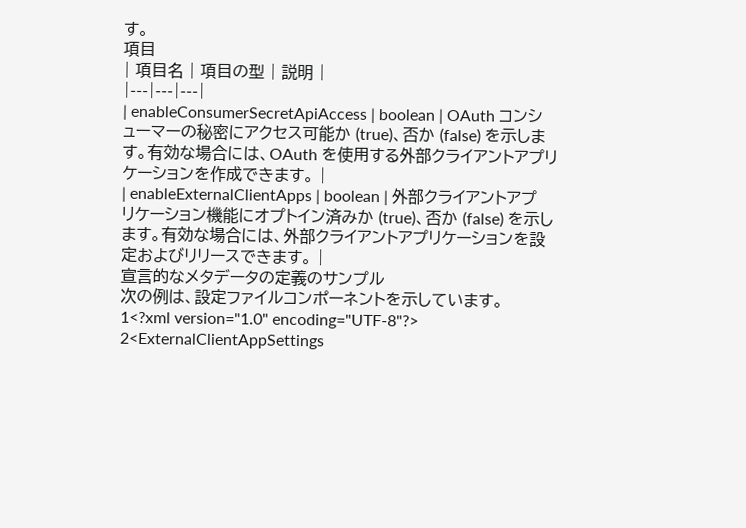す。
項目
| 項目名 | 項目の型 | 説明 |
|---|---|---|
| enableConsumerSecretApiAccess | boolean | OAuth コンシューマーの秘密にアクセス可能か (true)、否か (false) を示します。有効な場合には、OAuth を使用する外部クライアントアプリケーションを作成できます。 |
| enableExternalClientApps | boolean | 外部クライアントアプリケーション機能にオプトイン済みか (true)、否か (false) を示します。有効な場合には、外部クライアントアプリケーションを設定およびリリースできます。 |
宣言的なメタデータの定義のサンプル
次の例は、設定ファイルコンポーネントを示しています。
1<?xml version="1.0" encoding="UTF-8"?>
2<ExternalClientAppSettings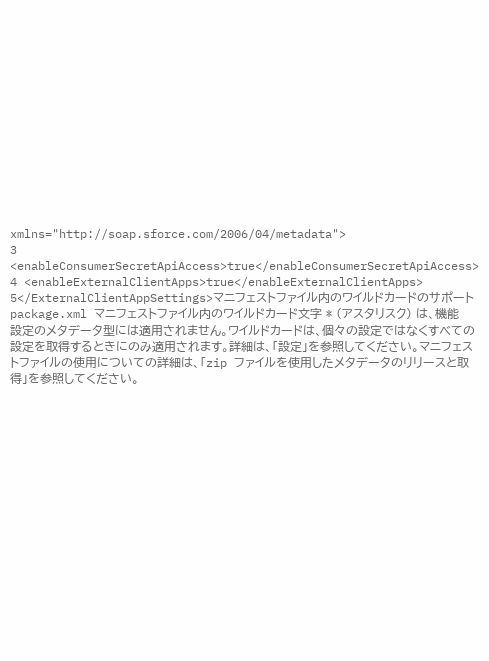xmlns="http://soap.sforce.com/2006/04/metadata">
3 <enableConsumerSecretApiAccess>true</enableConsumerSecretApiAccess>
4 <enableExternalClientApps>true</enableExternalClientApps>
5</ExternalClientAppSettings>マニフェストファイル内のワイルドカードのサポート
package.xml マニフェストファイル内のワイルドカード文字 * (アスタリスク) は、機能設定のメタデータ型には適用されません。ワイルドカードは、個々の設定ではなくすべての設定を取得するときにのみ適用されます。詳細は、「設定」を参照してください。マニフェストファイルの使用についての詳細は、「zip ファイルを使用したメタデータのリリースと取得」を参照してください。